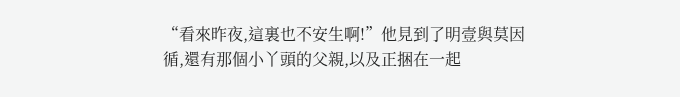“看來昨夜,這裏也不安生啊!”他見到了明壹與莫因循,還有那個小丫頭的父親,以及正捆在一起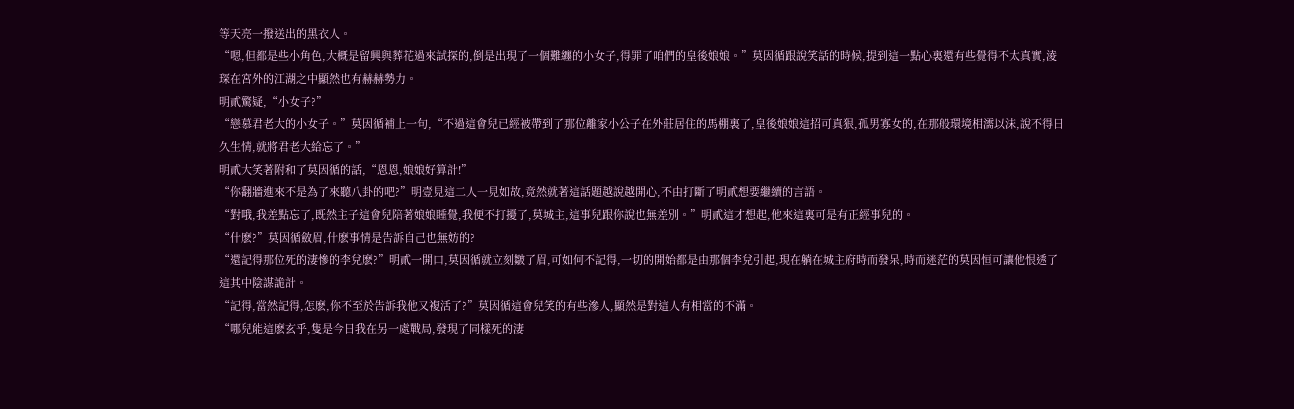等天亮一撥送出的黑衣人。
“嗯,但都是些小角色,大概是留興與葬花過來試探的,倒是出現了一個難纏的小女子,得罪了咱們的皇後娘娘。”莫因循跟說笑話的時候,提到這一點心裏還有些覺得不太真實,淩琛在宮外的江湖之中顯然也有赫赫勢力。
明貳驚疑,“小女子?”
“戀慕君老大的小女子。”莫因循補上一句,“不過這會兒已經被帶到了那位離家小公子在外莊居住的馬棚裏了,皇後娘娘這招可真狠,孤男寡女的,在那般環境相濡以沫,說不得日久生情,就將君老大給忘了。”
明貳大笑著附和了莫因循的話,“恩恩,娘娘好算計!”
“你翻牆進來不是為了來聽八卦的吧?”明壹見這二人一見如故,竟然就著這話題越說越開心,不由打斷了明貳想要繼續的言語。
“對哦,我差點忘了,既然主子這會兒陪著娘娘睡覺,我便不打擾了,莫城主,這事兒跟你說也無差別。”明貳這才想起,他來這裏可是有正經事兒的。
“什麽?”莫因循斂眉,什麽事情是告訴自己也無妨的?
“還記得那位死的淒慘的李兌麽?”明貳一開口,莫因循就立刻皺了眉,可如何不記得,一切的開始都是由那個李兌引起,現在躺在城主府時而發呆,時而迷茫的莫因恒可讓他恨透了這其中陰謀詭計。
“記得,當然記得,怎麽,你不至於告訴我他又複活了?”莫因循這會兒笑的有些滲人,顯然是對這人有相當的不滿。
“哪兒能這麽玄乎,隻是今日我在另一處戰局,發現了同樣死的淒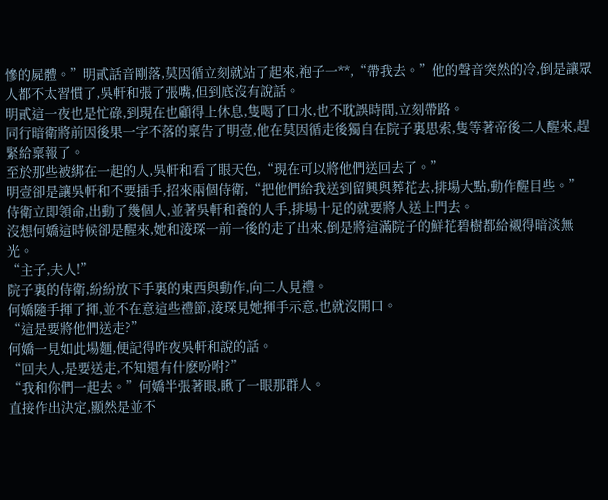慘的屍體。”明貳話音剛落,莫因循立刻就站了起來,袍子一**,“帶我去。”他的聲音突然的冷,倒是讓眾人都不太習慣了,吳軒和張了張嘴,但到底沒有說話。
明貳這一夜也是忙碌,到現在也顧得上休息,隻喝了口水,也不耽誤時間,立刻帶路。
同行暗衛將前因後果一字不落的稟告了明壹,他在莫因循走後獨自在院子裏思索,隻等著帝後二人醒來,趕緊給稟報了。
至於那些被綁在一起的人,吳軒和看了眼天色,“現在可以將他們送回去了。”
明壹卻是讓吳軒和不要插手,招來兩個侍衛,“把他們給我送到留興與葬花去,排場大點,動作醒目些。”
侍衛立即領命,出動了幾個人,並著吳軒和養的人手,排場十足的就要將人送上門去。
沒想何嬌這時候卻是醒來,她和淩琛一前一後的走了出來,倒是將這滿院子的鮮花碧樹都給襯得暗淡無光。
“主子,夫人!”
院子裏的侍衛,紛紛放下手裏的東西與動作,向二人見禮。
何嬌隨手揮了揮,並不在意這些禮節,淩琛見她揮手示意,也就沒開口。
“這是要將他們送走?”
何嬌一見如此場麵,便記得昨夜吳軒和說的話。
“回夫人,是要送走,不知還有什麽吩咐?”
“我和你們一起去。”何嬌半張著眼,瞅了一眼那群人。
直接作出決定,顯然是並不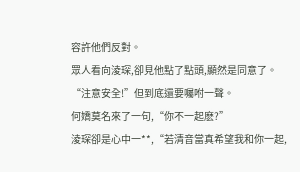容許他們反對。
眾人看向淩琛,卻見他點了點頭,顯然是同意了。
“注意安全!”但到底還要囑咐一聲。
何嬌莫名來了一句,“你不一起麽?”
淩琛卻是心中一**,“若清音當真希望我和你一起,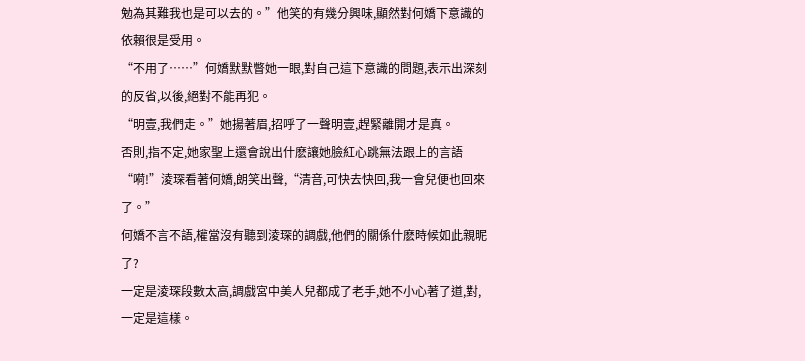勉為其難我也是可以去的。”他笑的有幾分興味,顯然對何嬌下意識的依賴很是受用。
“不用了……”何嬌默默瞥她一眼,對自己這下意識的問題,表示出深刻的反省,以後,絕對不能再犯。
“明壹,我們走。”她揚著眉,招呼了一聲明壹,趕緊離開才是真。
否則,指不定,她家聖上還會說出什麽讓她臉紅心跳無法跟上的言語
“嗬!”淩琛看著何嬌,朗笑出聲,“清音,可快去快回,我一會兒便也回來了。”
何嬌不言不語,權當沒有聽到淩琛的調戲,他們的關係什麽時候如此親昵了?
一定是淩琛段數太高,調戲宮中美人兒都成了老手,她不小心著了道,對,一定是這樣。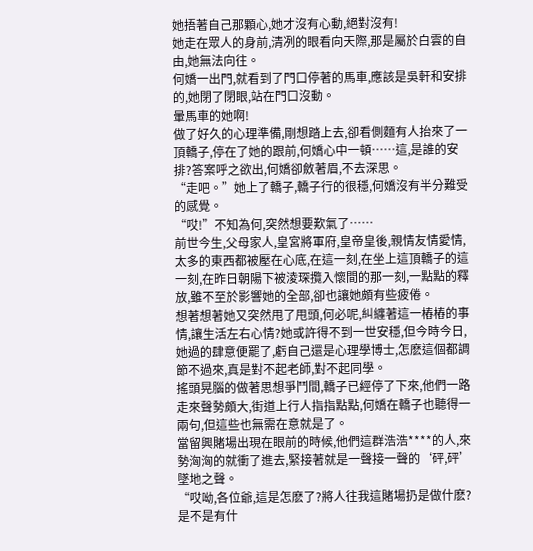她捂著自己那顆心,她才沒有心動,絕對沒有!
她走在眾人的身前,清冽的眼看向天際,那是屬於白雲的自由,她無法向往。
何嬌一出門,就看到了門口停著的馬車,應該是吳軒和安排的,她閉了閉眼,站在門口沒動。
暈馬車的她啊!
做了好久的心理準備,剛想踏上去,卻看側麵有人抬來了一頂轎子,停在了她的跟前,何嬌心中一頓……這,是誰的安排?答案呼之欲出,何嬌卻斂著眉,不去深思。
“走吧。”她上了轎子,轎子行的很穩,何嬌沒有半分難受的感覺。
“哎!”不知為何,突然想要歎氣了……
前世今生,父母家人,皇宮將軍府,皇帝皇後,親情友情愛情,太多的東西都被壓在心底,在這一刻,在坐上這頂轎子的這一刻,在昨日朝陽下被淩琛攬入懷間的那一刻,一點點的釋放,雖不至於影響她的全部,卻也讓她頗有些疲倦。
想著想著她又突然甩了甩頭,何必呢,糾纏著這一樁樁的事情,讓生活左右心情?她或許得不到一世安穩,但今時今日,她過的肆意便罷了,虧自己還是心理學博士,怎麽這個都調節不過來,真是對不起老師,對不起同學。
搖頭晃腦的做著思想爭鬥間,轎子已經停了下來,他們一路走來聲勢頗大,街道上行人指指點點,何嬌在轎子也聽得一兩句,但這些也無需在意就是了。
當留興賭場出現在眼前的時候,他們這群浩浩****的人,來勢洶洶的就衝了進去,緊接著就是一聲接一聲的‘砰,砰’墜地之聲。
“哎呦,各位爺,這是怎麽了?將人往我這賭場扔是做什麽?是不是有什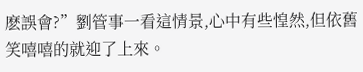麽誤會?”劉管事一看這情景,心中有些惶然,但依舊笑嘻嘻的就迎了上來。